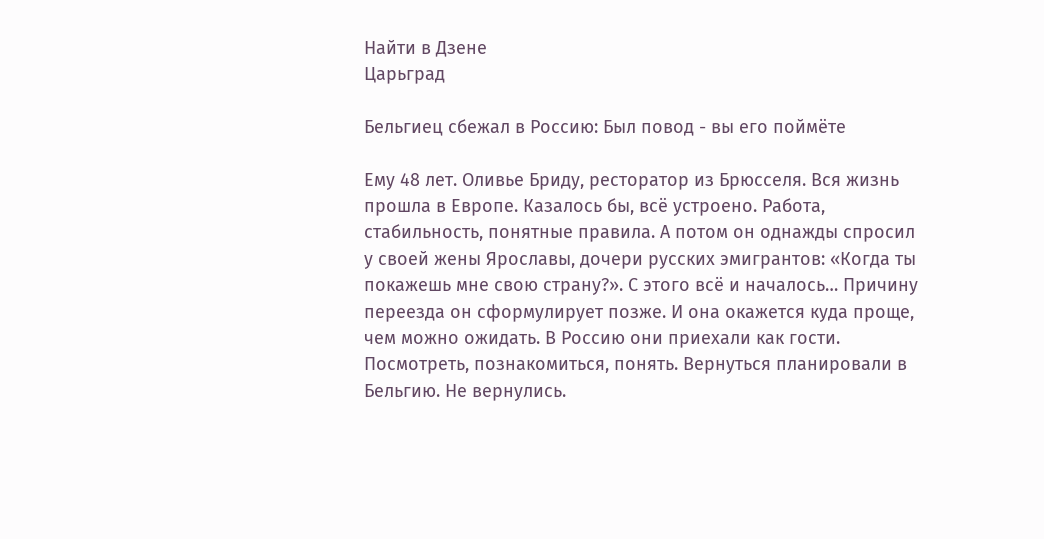Найти в Дзене
Царьград

Бельгиец сбежал в Россию: Был повод - вы его поймёте

Ему 48 лет. Оливье Бриду, ресторатор из Брюсселя. Вся жизнь прошла в Европе. Казалось бы, всё устроено. Работа, стабильность, понятные правила. А потом он однажды спросил у своей жены Ярославы, дочери русских эмигрантов: «Когда ты покажешь мне свою страну?». С этого всё и началось… Причину переезда он сформулирует позже. И она окажется куда проще, чем можно ожидать. В Россию они приехали как гости. Посмотреть, познакомиться, понять. Вернуться планировали в Бельгию. Не вернулись.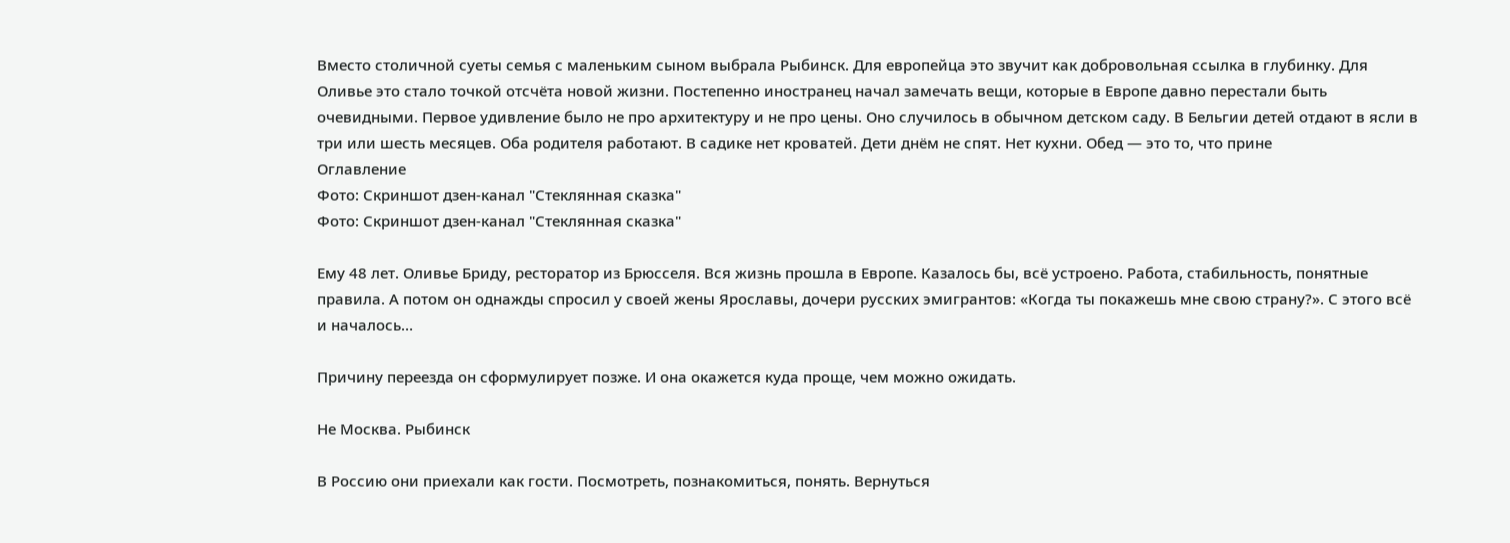Вместо столичной суеты семья с маленьким сыном выбрала Рыбинск. Для европейца это звучит как добровольная ссылка в глубинку. Для Оливье это стало точкой отсчёта новой жизни. Постепенно иностранец начал замечать вещи, которые в Европе давно перестали быть очевидными. Первое удивление было не про архитектуру и не про цены. Оно случилось в обычном детском саду. В Бельгии детей отдают в ясли в три или шесть месяцев. Оба родителя работают. В садике нет кроватей. Дети днём не спят. Нет кухни. Обед — это то, что прине
Оглавление
Фото: Скриншот дзен-канал "Стеклянная сказка"
Фото: Скриншот дзен-канал "Стеклянная сказка"

Ему 48 лет. Оливье Бриду, ресторатор из Брюсселя. Вся жизнь прошла в Европе. Казалось бы, всё устроено. Работа, стабильность, понятные правила. А потом он однажды спросил у своей жены Ярославы, дочери русских эмигрантов: «Когда ты покажешь мне свою страну?». С этого всё и началось…

Причину переезда он сформулирует позже. И она окажется куда проще, чем можно ожидать.

Не Москва. Рыбинск

В Россию они приехали как гости. Посмотреть, познакомиться, понять. Вернуться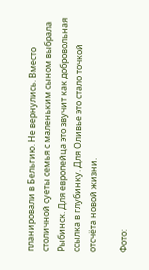планировали в Бельгию. Не вернулись. Вместо столичной суеты семья с маленьким сыном выбрала Рыбинск. Для европейца это звучит как добровольная ссылка в глубинку. Для Оливье это стало точкой отсчёта новой жизни.

Фото: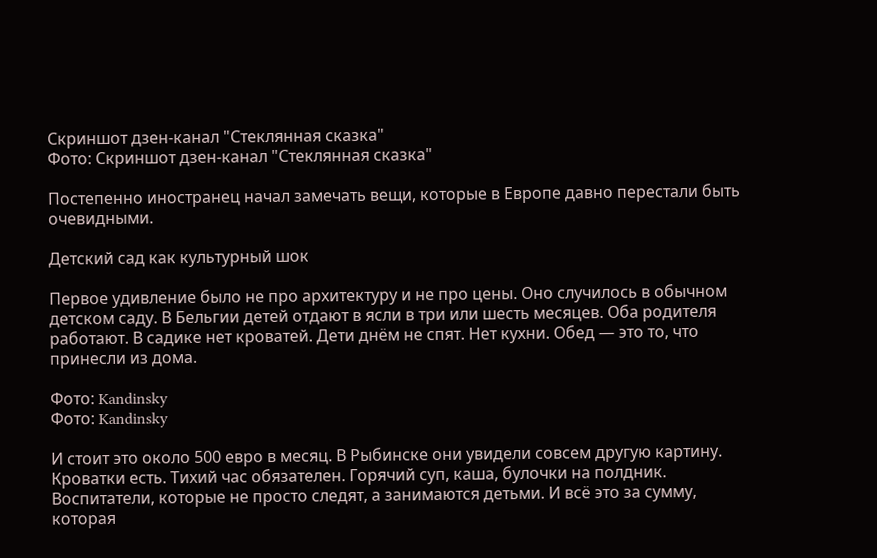Скриншот дзен-канал "Стеклянная сказка"
Фото: Скриншот дзен-канал "Стеклянная сказка"

Постепенно иностранец начал замечать вещи, которые в Европе давно перестали быть очевидными.

Детский сад как культурный шок

Первое удивление было не про архитектуру и не про цены. Оно случилось в обычном детском саду. В Бельгии детей отдают в ясли в три или шесть месяцев. Оба родителя работают. В садике нет кроватей. Дети днём не спят. Нет кухни. Обед — это то, что принесли из дома.

Фото: Kandinsky
Фото: Kandinsky

И стоит это около 500 евро в месяц. В Рыбинске они увидели совсем другую картину. Кроватки есть. Тихий час обязателен. Горячий суп, каша, булочки на полдник. Воспитатели, которые не просто следят, а занимаются детьми. И всё это за сумму, которая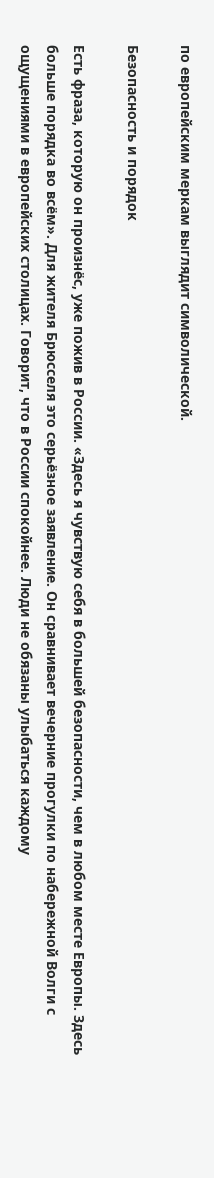по европейским меркам выглядит символической.

Безопасность и порядок

Есть фраза, которую он произнёс, уже пожив в России. «Здесь я чувствую себя в большей безопасности, чем в любом месте Европы. Здесь больше порядка во всём». Для жителя Брюсселя это серьёзное заявление. Он сравнивает вечерние прогулки по набережной Волги с ощущениями в европейских столицах. Говорит, что в России спокойнее. Люди не обязаны улыбаться каждому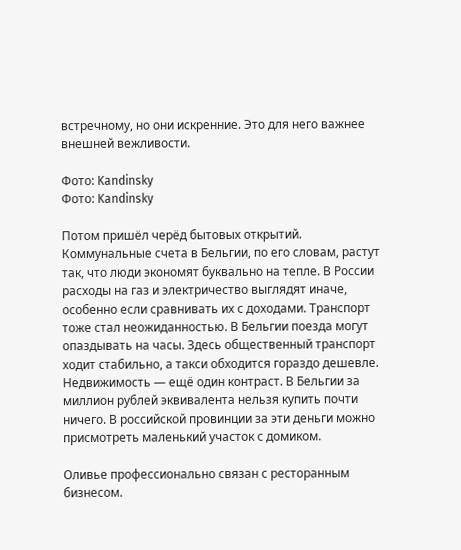встречному, но они искренние. Это для него важнее внешней вежливости.

Фото: Kandinsky
Фото: Kandinsky

Потом пришёл черёд бытовых открытий. Коммунальные счета в Бельгии, по его словам, растут так, что люди экономят буквально на тепле. В России расходы на газ и электричество выглядят иначе, особенно если сравнивать их с доходами. Транспорт тоже стал неожиданностью. В Бельгии поезда могут опаздывать на часы. Здесь общественный транспорт ходит стабильно, а такси обходится гораздо дешевле. Недвижимость — ещё один контраст. В Бельгии за миллион рублей эквивалента нельзя купить почти ничего. В российской провинции за эти деньги можно присмотреть маленький участок с домиком.

Оливье профессионально связан с ресторанным бизнесом.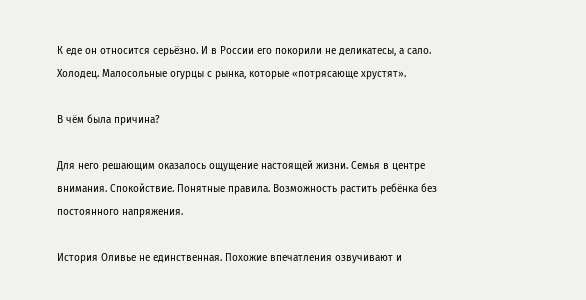К еде он относится серьёзно. И в России его покорили не деликатесы, а сало. Холодец. Малосольные огурцы с рынка, которые «потрясающе хрустят».

В чём была причина?

Для него решающим оказалось ощущение настоящей жизни. Семья в центре внимания. Спокойствие. Понятные правила. Возможность растить ребёнка без постоянного напряжения.

История Оливье не единственная. Похожие впечатления озвучивают и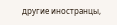другие иностранцы,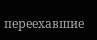переехавшие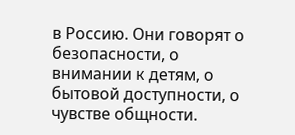в Россию. Они говорят о безопасности, о внимании к детям, о бытовой доступности, о чувстве общности.